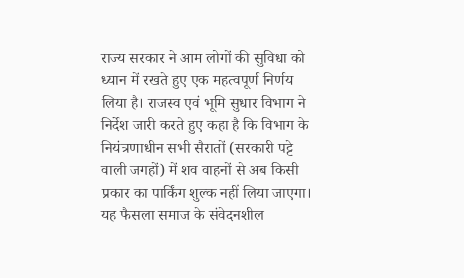राज्य सरकार ने आम लोगों की सुविधा को ध्यान में रखते हुए एक महत्वपूर्ण निर्णय लिया है। राजस्व एवं भूमि सुधार विभाग ने निर्देश जारी करते हुए कहा है कि विभाग के नियंत्रणाधीन सभी सैरातों (सरकारी पट्टे वाली जगहों) में शव वाहनों से अब किसी प्रकार का पार्किंग शुल्क नहीं लिया जाएगा। यह फैसला समाज के संवेदनशील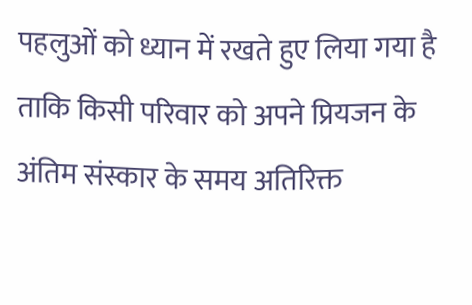पहलुओं को ध्यान में रखते हुए लिया गया है ताकि किसी परिवार को अपने प्रियजन के अंतिम संस्कार के समय अतिरिक्त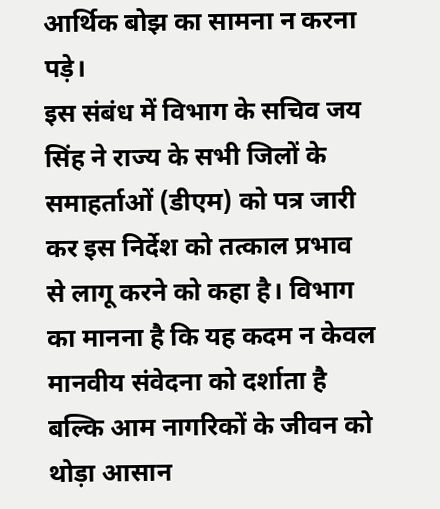आर्थिक बोझ का सामना न करना पड़े।
इस संबंध में विभाग के सचिव जय सिंह ने राज्य के सभी जिलों के समाहर्ताओं (डीएम) को पत्र जारी कर इस निर्देश को तत्काल प्रभाव से लागू करने को कहा है। विभाग का मानना है कि यह कदम न केवल मानवीय संवेदना को दर्शाता है बल्कि आम नागरिकों के जीवन को थोड़ा आसान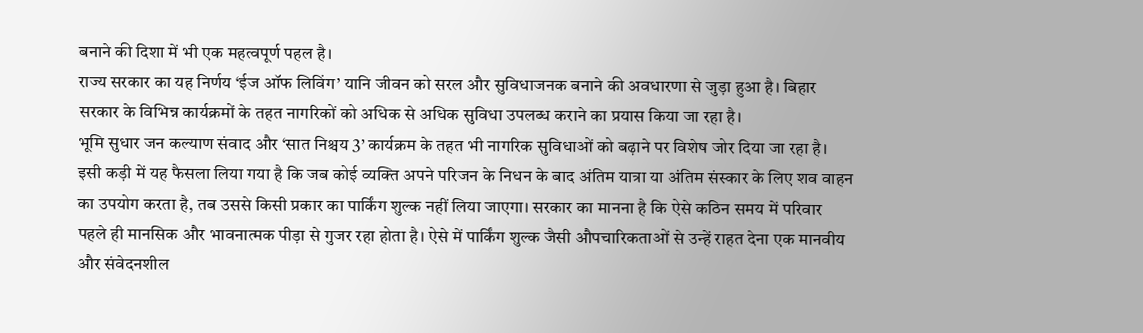बनाने की दिशा में भी एक महत्वपूर्ण पहल है।
राज्य सरकार का यह निर्णय ‘ईज ऑफ लिविंग’ यानि जीवन को सरल और सुविधाजनक बनाने की अवधारणा से जुड़ा हुआ है। बिहार सरकार के विभिन्न कार्यक्रमों के तहत नागरिकों को अधिक से अधिक सुविधा उपलब्ध कराने का प्रयास किया जा रहा है।
भूमि सुधार जन कल्याण संवाद और ‘सात निश्चय 3’ कार्यक्रम के तहत भी नागरिक सुविधाओं को बढ़ाने पर विशेष जोर दिया जा रहा है। इसी कड़ी में यह फैसला लिया गया है कि जब कोई व्यक्ति अपने परिजन के निधन के बाद अंतिम यात्रा या अंतिम संस्कार के लिए शव वाहन का उपयोग करता है, तब उससे किसी प्रकार का पार्किंग शुल्क नहीं लिया जाएगा। सरकार का मानना है कि ऐसे कठिन समय में परिवार पहले ही मानसिक और भावनात्मक पीड़ा से गुजर रहा होता है। ऐसे में पार्किंग शुल्क जैसी औपचारिकताओं से उन्हें राहत देना एक मानवीय और संवेदनशील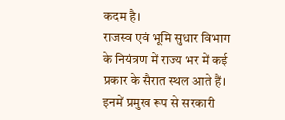कदम है।
राजस्व एवं भूमि सुधार विभाग के नियंत्रण में राज्य भर में कई प्रकार के सैरात स्थल आते हैं। इनमें प्रमुख रूप से सरकारी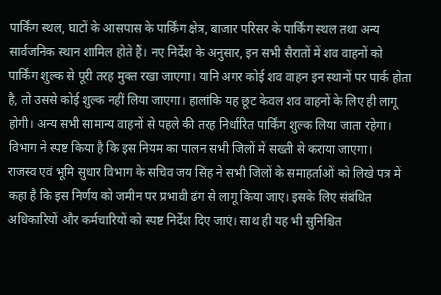पार्किंग स्थल, घाटों के आसपास के पार्किंग क्षेत्र, बाजार परिसर के पार्किंग स्थल तथा अन्य सार्वजनिक स्थान शामिल होते हैं। नए निर्देश के अनुसार, इन सभी सैरातों में शव वाहनों को पार्किंग शुल्क से पूरी तरह मुक्त रखा जाएगा। यानि अगर कोई शव वाहन इन स्थानों पर पार्क होता है, तो उससे कोई शुल्क नहीं लिया जाएगा। हालांकि यह छूट केवल शव वाहनों के लिए ही लागू होगी। अन्य सभी सामान्य वाहनों से पहले की तरह निर्धारित पार्किंग शुल्क लिया जाता रहेगा। विभाग ने स्पष्ट किया है कि इस नियम का पालन सभी जिलों में सख्ती से कराया जाएगा।
राजस्व एवं भूमि सुधार विभाग के सचिव जय सिंह ने सभी जिलों के समाहर्ताओं को लिखे पत्र में कहा है कि इस निर्णय को जमीन पर प्रभावी ढंग से लागू किया जाए। इसके लिए संबंधित अधिकारियों और कर्मचारियों को स्पष्ट निर्देश दिए जाएं। साथ ही यह भी सुनिश्चित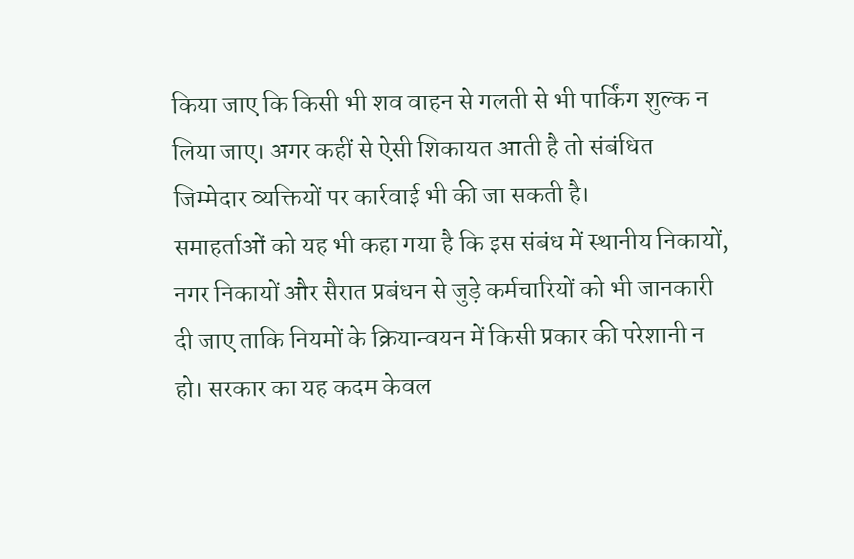किया जाए कि किसी भी शव वाहन से गलती से भी पार्किंग शुल्क न लिया जाए। अगर कहीं से ऐसी शिकायत आती है तो संबंधित जिम्मेदार व्यक्तियों पर कार्रवाई भी की जा सकती है।
समाहर्ताओं को यह भी कहा गया है कि इस संबंध में स्थानीय निकायों, नगर निकायों और सैरात प्रबंधन से जुड़े कर्मचारियों को भी जानकारी दी जाए ताकि नियमों के क्रियान्वयन में किसी प्रकार की परेशानी न हो। सरकार का यह कदम केवल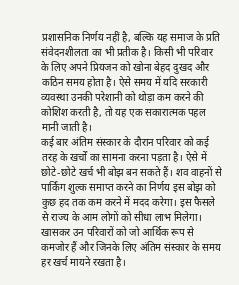प्रशासनिक निर्णय नहीं है, बल्कि यह समाज के प्रति संवेदनशीलता का भी प्रतीक है। किसी भी परिवार के लिए अपने प्रियजन को खोना बेहद दुखद और कठिन समय होता है। ऐसे समय में यदि सरकारी व्यवस्था उनकी परेशानी को थोड़ा कम करने की कोशिश करती है, तो यह एक सकारात्मक पहल मानी जाती है।
कई बार अंतिम संस्कार के दौरान परिवार को कई तरह के खर्चों का सामना करना पड़ता है। ऐसे में छोटे-छोटे खर्च भी बोझ बन सकते हैं। शव वाहनों से पार्किंग शुल्क समाप्त करने का निर्णय इस बोझ को कुछ हद तक कम करने में मदद करेगा। इस फैसले से राज्य के आम लोगों को सीधा लाभ मिलेगा। खासकर उन परिवारों को जो आर्थिक रूप से कमजोर हैं और जिनके लिए अंतिम संस्कार के समय हर खर्च मायने रखता है।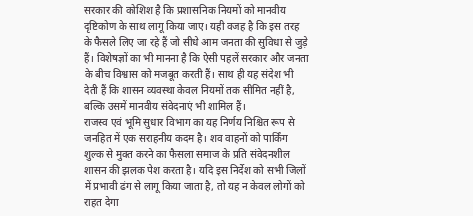सरकार की कोशिश है कि प्रशासनिक नियमों को मानवीय दृष्टिकोण के साथ लागू किया जाए। यही वजह है कि इस तरह के फैसले लिए जा रहे हैं जो सीधे आम जनता की सुविधा से जुड़े हैं। विशेषज्ञों का भी मानना है कि ऐसी पहलें सरकार और जनता के बीच विश्वास को मजबूत करती हैं। साथ ही यह संदेश भी देती हैं कि शासन व्यवस्था केवल नियमों तक सीमित नहीं है, बल्कि उसमें मानवीय संवेदनाएं भी शामिल हैं।
राजस्व एवं भूमि सुधार विभाग का यह निर्णय निश्चित रूप से जनहित में एक सराहनीय कदम है। शव वाहनों को पार्किंग शुल्क से मुक्त करने का फैसला समाज के प्रति संवेदनशील शासन की झलक पेश करता है। यदि इस निर्देश को सभी जिलों में प्रभावी ढंग से लागू किया जाता है, तो यह न केवल लोगों को राहत देगा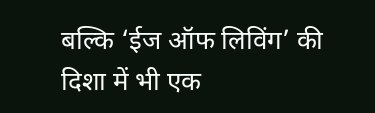बल्कि ‘ईज ऑफ लिविंग’ की दिशा में भी एक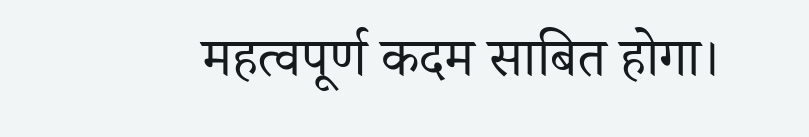महत्वपूर्ण कदम साबित होगा।